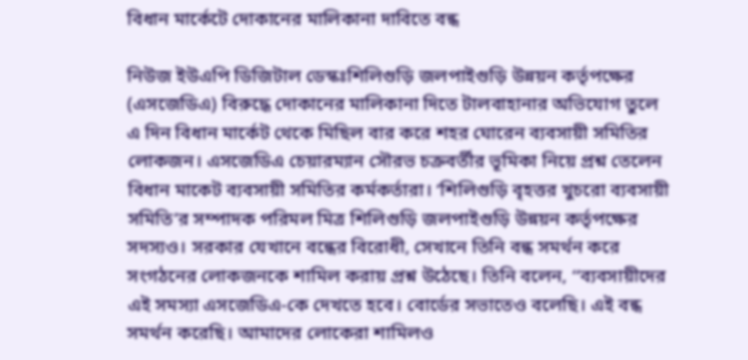বিধান মার্কেটে দোকানের মালিকানা দাবিতে বন্ধ

নিউজ ইউএপি ডিজিটাল ডেস্কঃশিলিগুড়ি জলপাইগুড়ি উন্নয়ন কর্তৃপক্ষের (এসজেডিএ) বিরুদ্ধে দোকানের মালিকানা দিতে টালবাহানার অভিযোগ তুলে এ দিন বিধান মার্কেট থেকে মিছিল বার করে শহর ঘোরেন ব্যবসায়ী সমিতির লোকজন। এসজেডিএ চেয়ারম্যান সৌরভ চক্রবর্তীর ভূমিকা নিয়ে প্রশ্ন তেলেন বিধান মাকেট ব্যবসায়ী সমিতির কর্মকর্তারা। ‘শিলিগুড়ি বৃহত্তর খুচরো ব্যবসায়ী সমিতি’র সম্পাদক পরিমল মিত্র শিলিগুড়ি জলপাইগুড়ি উন্নয়ন কর্তৃপক্ষের সদস্যও। সরকার যেখানে বন্ধের বিরোধী, সেখানে তিনি বন্ধ সমর্থন করে সংগঠনের লোকজনকে শামিল করায় প্রশ্ন উঠেছে। তিনি বলেন, ‘‘ব্যবসায়ীদের এই সমস্যা এসজেডিএ-কে দেখতে হবে। বোর্ডের সভাতেও বলেছি। এই বন্ধ সমর্থন করেছি। আমাদের লোকেরা শামিলও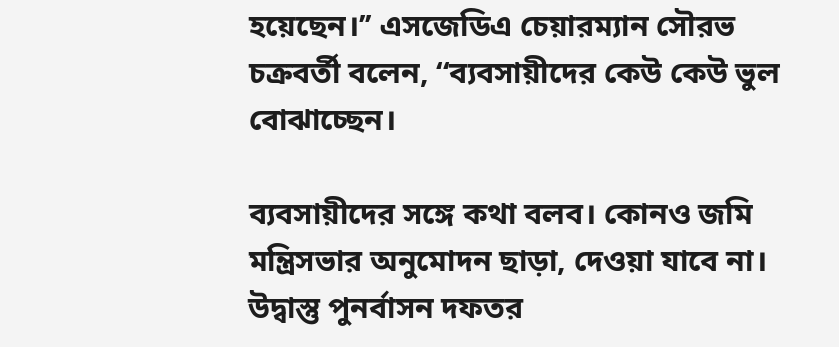হয়েছেন।’’ এসজেডিএ চেয়ারম্যান সৌরভ চক্রবর্তী বলেন, ‘‘ব্যবসায়ীদের কেউ কেউ ভুল বোঝাচ্ছেন।

ব্যবসায়ীদের সঙ্গে কথা বলব। কোনও জমি মন্ত্রিসভার অনুমোদন ছাড়া, দেওয়া যাবে না। উদ্বাস্তু পুনর্বাসন দফতর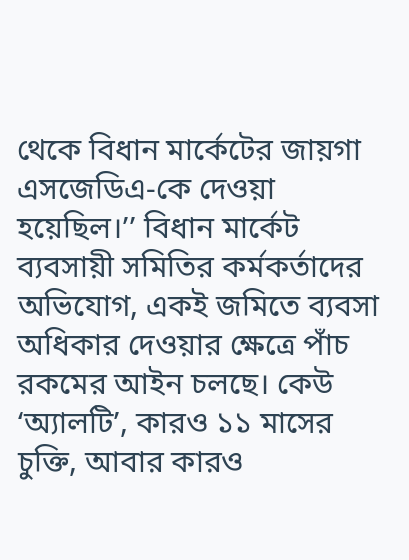থেকে বিধান মার্কেটের জায়গা এসজেডিএ-কে দেওয়া হয়েছিল।’’ বিধান মার্কেট ব্যবসায়ী সমিতির কর্মকর্তাদের অভিযোগ, একই জমিতে ব্যবসা অধিকার দেওয়ার ক্ষেত্রে পাঁচ রকমের আইন চলছে। কেউ ‘অ্যালটি’, কারও ১১ মাসের চুক্তি, আবার কারও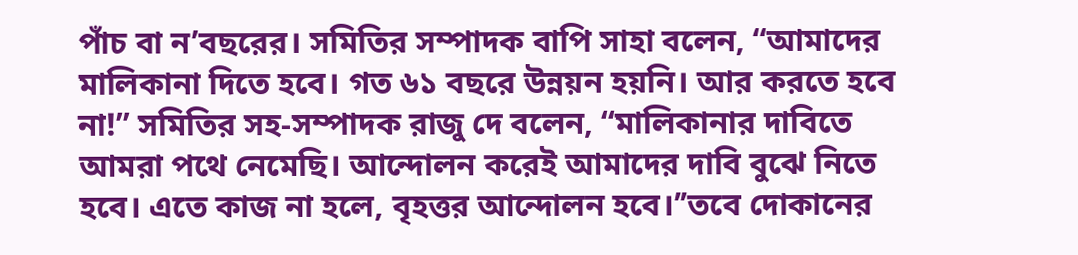পাঁচ বা ন’বছরের। সমিতির সম্পাদক বাপি সাহা বলেন, ‘‘আমাদের মালিকানা দিতে হবে। গত ৬১ বছরে উন্নয়ন হয়নি। আর করতে হবে না!’’ সমিতির সহ-সম্পাদক রাজু দে বলেন, ‘‘মালিকানার দাবিতে আমরা পথে নেমেছি। আন্দোলন করেই আমাদের দাবি বুঝে নিতে হবে। এতে কাজ না হলে, বৃহত্তর আন্দোলন হবে।’’তবে দোকানের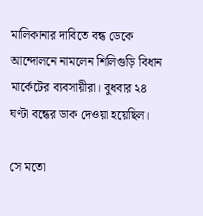মালিকানার দাবিতে বন্ধ ডেকে আন্দোলনে নামলেন শিলিগুড়ি বিধান মার্কেটের ব্যবসায়ীরা। বুধবার ২৪ ঘণ্টা বন্ধের ডাক দেওয়া হয়েছিল।

সে মতো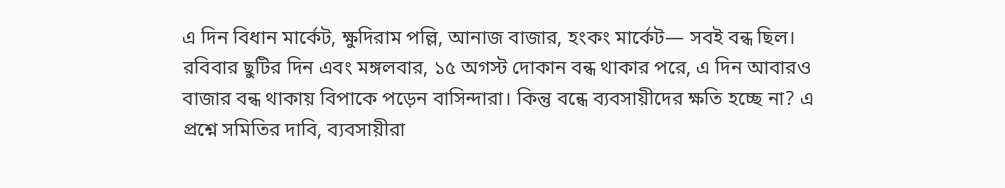এ দিন বিধান মার্কেট, ক্ষুদিরাম পল্লি, আনাজ বাজার, হংকং মার্কেট— সবই বন্ধ ছিল। রবিবার ছুটির দিন এবং মঙ্গলবার, ১৫ অগস্ট দোকান বন্ধ থাকার পরে, এ দিন আবারও বাজার বন্ধ থাকায় বিপাকে পড়েন বাসিন্দারা। কিন্তু বন্ধে ব্যবসায়ীদের ক্ষতি হচ্ছে না? এ প্রশ্নে সমিতির দাবি, ব্যবসায়ীরা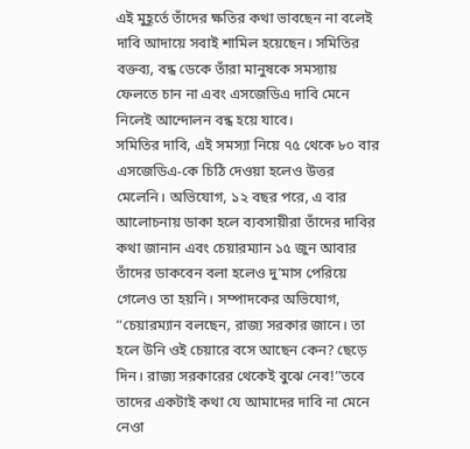এই মুহূর্তে তাঁদের ক্ষতির কথা ভাবছেন না বলেই দাবি আদায়ে সবাই শামিল হয়েছেন। সমিতির বক্তব্য, বন্ধ ডেকে তাঁরা মানুষকে সমস্যায় ফেলতে চান না এবং এসজেডিএ দাবি মেনে নিলেই আন্দোলন বন্ধ হয়ে যাবে।
সমিতির দাবি, এই সমস্যা নিয়ে ৭৫ থেকে ৮০ বার এসজেডিএ-কে চিঠি দেওয়া হলেও উত্তর মেলেনি। অভিযোগ, ১২ বছর পরে, এ বার আলোচনায় ডাকা হলে ব্যবসায়ীরা তাঁদের দাবির কথা জানান এবং চেয়ারম্যান ১৫ জুন আবার তাঁদের ডাকবেন বলা হলেও দু’মাস পেরিয়ে গেলেও তা হয়নি। সম্পাদকের অভিযোগ, ‘‘চেয়ারম্যান বলছেন, রাজ্য সরকার জানে। তা হলে উনি ওই চেয়ারে বসে আছেন কেন? ছেড়ে দিন। রাজ্য সরকারের থেকেই বুঝে নেব!’’তবে তাদের একটাই কথা যে আমাদের দাবি না মেনে নেওা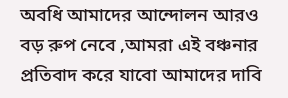অবধি আমাদের আন্দোলন আরও বড় রুপ নেবে ,আমরা এই বঞ্চনার প্রতিবাদ করে যাবো আমাদের দাবি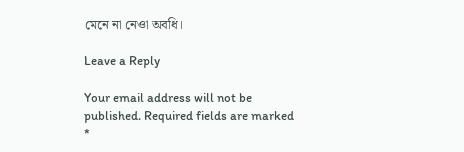মেনে না নেওা অবধি।

Leave a Reply

Your email address will not be published. Required fields are marked *